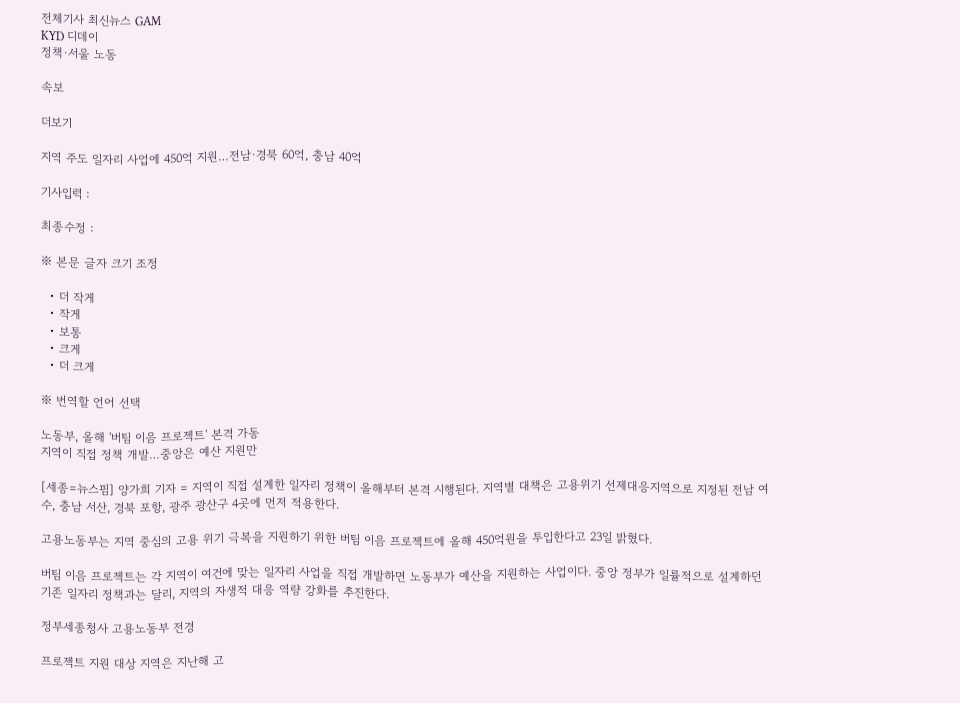전체기사 최신뉴스 GAM
KYD 디데이
정책·서울 노동

속보

더보기

지역 주도 일자리 사업에 450억 지원…전남·경북 60억, 충남 40억

기사입력 :

최종수정 :

※ 본문 글자 크기 조정

  • 더 작게
  • 작게
  • 보통
  • 크게
  • 더 크게

※ 번역할 언어 선택

노동부, 올해 '버팀 이음 프로젝트' 본격 가동
지역이 직접 정책 개발…중앙은 예산 지원만

[세종=뉴스핌] 양가희 기자 = 지역이 직접 설계한 일자리 정책이 올해부터 본격 시행된다. 지역별 대책은 고용위기 선제대응지역으로 지정된 전남 여수, 충남 서산, 경북 포항, 광주 광산구 4곳에 먼저 적용한다.

고용노동부는 지역 중심의 고용 위기 극복을 지원하기 위한 버팀 이음 프로젝트에 올해 450억원을 투입한다고 23일 밝혔다.

버팀 이음 프로젝트는 각 지역이 여건에 맞는 일자리 사업을 직접 개발하면 노동부가 예산을 지원하는 사업이다. 중앙 정부가 일률적으로 설계하던 기존 일자리 정책과는 달리, 지역의 자생적 대응 역량 강화를 추진한다.

정부세종청사 고용노동부 전경

프로젝트 지원 대상 지역은 지난해 고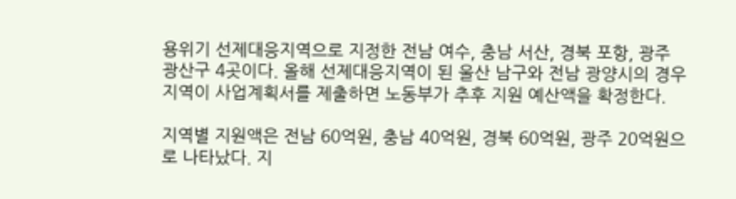용위기 선제대응지역으로 지정한 전남 여수, 충남 서산, 경북 포항, 광주 광산구 4곳이다. 올해 선제대응지역이 된 울산 남구와 전남 광양시의 경우 지역이 사업계획서를 제출하면 노동부가 추후 지원 예산액을 확정한다.

지역별 지원액은 전남 60억원, 충남 40억원, 경북 60억원, 광주 20억원으로 나타났다. 지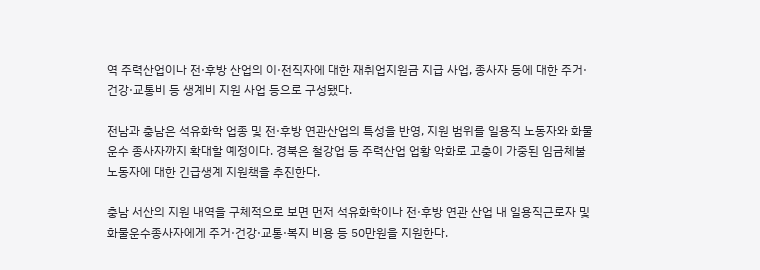역 주력산업이나 전·후방 산업의 이·전직자에 대한 재취업지원금 지급 사업, 종사자 등에 대한 주거·건강·교통비 등 생계비 지원 사업 등으로 구성됐다.

전남과 충남은 석유화학 업종 및 전·후방 연관산업의 특성을 반영, 지원 범위를 일용직 노동자와 화물 운수 종사자까지 확대할 예정이다. 경북은 철강업 등 주력산업 업황 악화로 고충이 가중된 임금체불 노동자에 대한 긴급생계 지원책을 추진한다.

충남 서산의 지원 내역을 구체적으로 보면 먼저 석유화학이나 전·후방 연관 산업 내 일용직근로자 및 화물운수종사자에게 주거·건강·교통·복지 비용 등 50만원을 지원한다.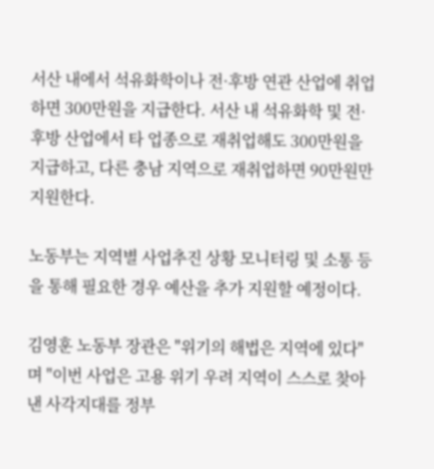서산 내에서 석유화학이나 전·후방 연관 산업에 취업하면 300만원을 지급한다. 서산 내 석유화학 및 전·후방 산업에서 타 업종으로 재취업해도 300만원을 지급하고, 다른 충남 지역으로 재취업하면 90만원만 지원한다.

노동부는 지역별 사업추진 상황 모니터링 및 소통 등을 통해 필요한 경우 예산을 추가 지원할 예정이다.

김영훈 노동부 장관은 "위기의 해법은 지역에 있다"며 "이번 사업은 고용 위기 우려 지역이 스스로 찾아낸 사각지대를 정부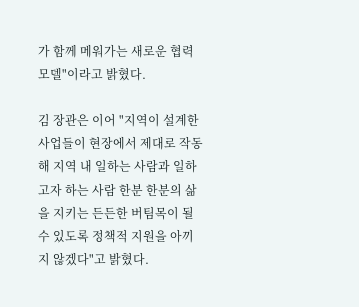가 함께 메워가는 새로운 협력 모델"이라고 밝혔다.

김 장관은 이어 "지역이 설계한 사업들이 현장에서 제대로 작동해 지역 내 일하는 사람과 일하고자 하는 사람 한분 한분의 삶을 지키는 든든한 버팀목이 될 수 있도록 정책적 지원을 아끼지 않겠다"고 밝혔다.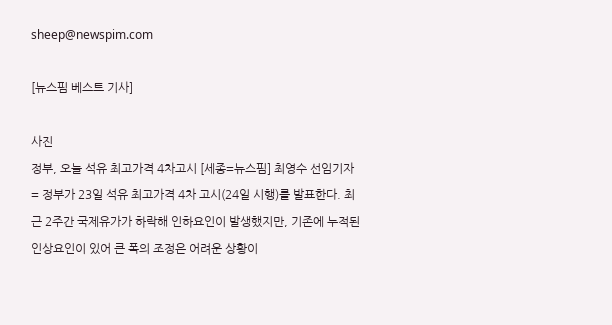sheep@newspim.com

[뉴스핌 베스트 기사]

사진
정부, 오늘 석유 최고가격 4차고시 [세종=뉴스핌] 최영수 선임기자 = 정부가 23일 석유 최고가격 4차 고시(24일 시행)를 발표한다. 최근 2주간 국제유가가 하락해 인하요인이 발생했지만, 기존에 누적된 인상요인이 있어 큰 폭의 조정은 어려운 상황이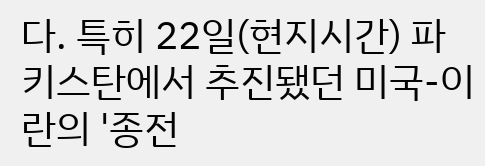다. 특히 22일(현지시간) 파키스탄에서 추진됐던 미국-이란의 '종전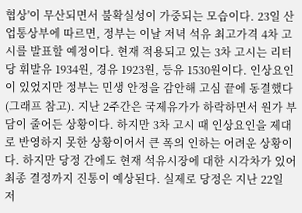협상'이 무산되면서 불확실성이 가중되는 모습이다. 23일 산업통상부에 따르면, 정부는 이날 저녁 석유 최고가격 4차 고시를 발표할 예정이다. 현재 적용되고 있는 3차 고시는 리터당 휘발유 1934원, 경유 1923원, 등유 1530원이다. 인상요인이 있었지만 정부는 민생 안정을 감안해 고심 끝에 동결했다(그래프 참고). 지난 2주간은 국제유가가 하락하면서 원가 부담이 줄어든 상황이다. 하지만 3차 고시 때 인상요인을 제대로 반영하지 못한 상황이어서 큰 폭의 인하는 어려운 상황이다. 하지만 당정 간에도 현재 석유시장에 대한 시각차가 있어 최종 결정까지 진통이 예상된다. 실제로 당정은 지난 22일 저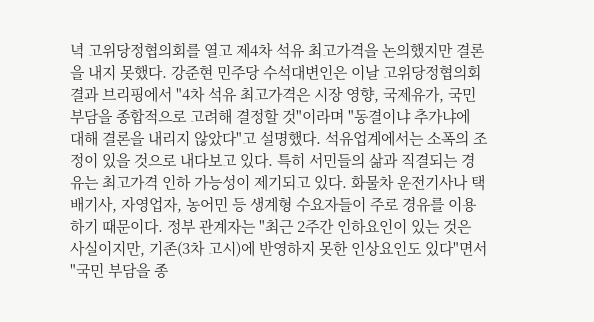녁 고위당정협의회를 열고 제4차 석유 최고가격을 논의했지만 결론을 내지 못했다. 강준현 민주당 수석대변인은 이날 고위당정협의회 결과 브리핑에서 "4차 석유 최고가격은 시장 영향, 국제유가, 국민 부담을 종합적으로 고려해 결정할 것"이라며 "동결이냐 추가냐에 대해 결론을 내리지 않았다"고 설명했다. 석유업계에서는 소폭의 조정이 있을 것으로 내다보고 있다. 특히 서민들의 삶과 직결되는 경유는 최고가격 인하 가능성이 제기되고 있다. 화물차 운전기사나 택배기사, 자영업자, 농어민 등 생계형 수요자들이 주로 경유를 이용하기 때문이다. 정부 관계자는 "최근 2주간 인하요인이 있는 것은 사실이지만, 기존(3차 고시)에 반영하지 못한 인상요인도 있다"면서 "국민 부담을 종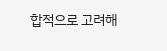합적으로 고려해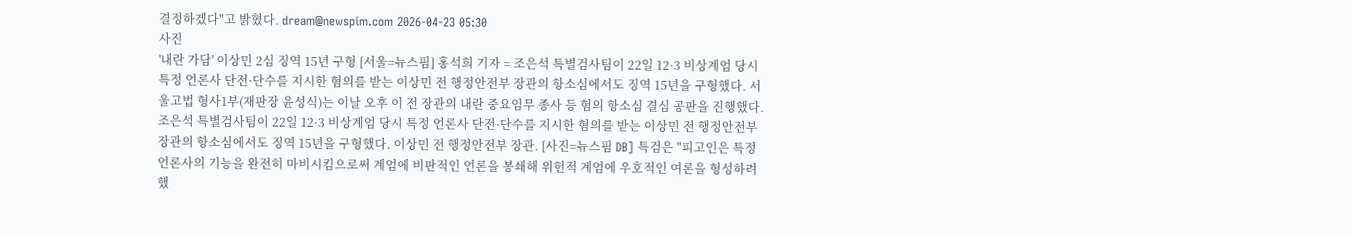결정하겠다"고 밝혔다. dream@newspim.com 2026-04-23 05:30
사진
'내란 가담' 이상민 2심 징역 15년 구형 [서울=뉴스핌] 홍석희 기자 = 조은석 특별검사팀이 22일 12·3 비상계엄 당시 특정 언론사 단전·단수를 지시한 혐의를 받는 이상민 전 행정안전부 장관의 항소심에서도 징역 15년을 구형했다. 서울고법 형사1부(재판장 윤성식)는 이날 오후 이 전 장관의 내란 중요임무 종사 등 혐의 항소심 결심 공판을 진행했다. 조은석 특별검사팀이 22일 12·3 비상계엄 당시 특정 언론사 단전·단수를 지시한 혐의를 받는 이상민 전 행정안전부 장관의 항소심에서도 징역 15년을 구형했다. 이상민 전 행정안전부 장관. [사진=뉴스핌 DB] 특검은 "피고인은 특정 언론사의 기능을 완전히 마비시킴으로써 계엄에 비판적인 언론을 봉쇄해 위헌적 계엄에 우호적인 여론을 형성하려 했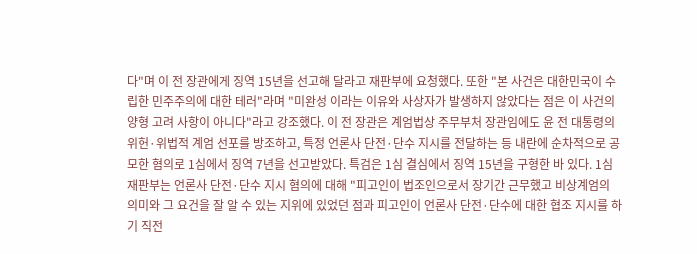다"며 이 전 장관에게 징역 15년을 선고해 달라고 재판부에 요청했다. 또한 "본 사건은 대한민국이 수립한 민주주의에 대한 테러"라며 "미완성 이라는 이유와 사상자가 발생하지 않았다는 점은 이 사건의 양형 고려 사항이 아니다"라고 강조했다. 이 전 장관은 계엄법상 주무부처 장관임에도 윤 전 대통령의 위헌·위법적 계엄 선포를 방조하고, 특정 언론사 단전·단수 지시를 전달하는 등 내란에 순차적으로 공모한 혐의로 1심에서 징역 7년을 선고받았다. 특검은 1심 결심에서 징역 15년을 구형한 바 있다. 1심 재판부는 언론사 단전·단수 지시 혐의에 대해 "피고인이 법조인으로서 장기간 근무했고 비상계엄의 의미와 그 요건을 잘 알 수 있는 지위에 있었던 점과 피고인이 언론사 단전·단수에 대한 협조 지시를 하기 직전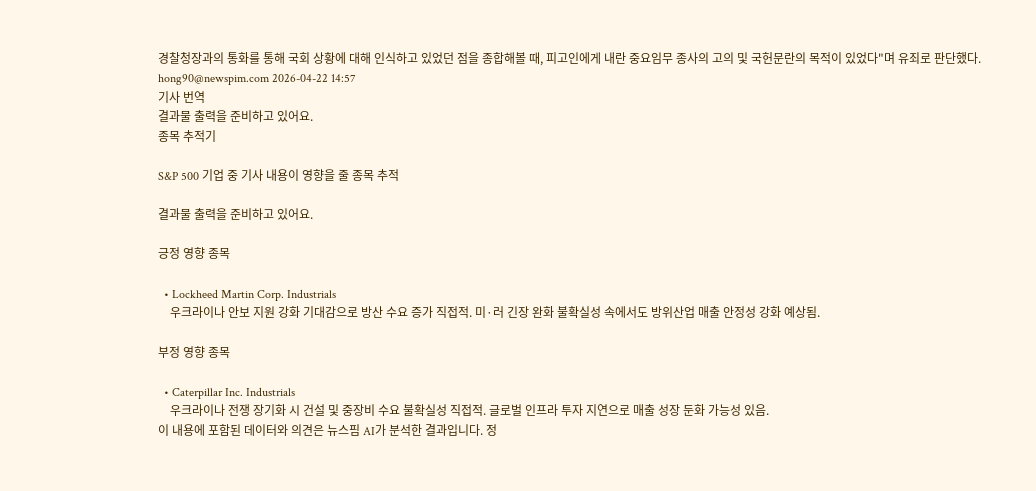경찰청장과의 통화를 통해 국회 상황에 대해 인식하고 있었던 점을 종합해볼 때, 피고인에게 내란 중요임무 종사의 고의 및 국헌문란의 목적이 있었다"며 유죄로 판단했다. hong90@newspim.com 2026-04-22 14:57
기사 번역
결과물 출력을 준비하고 있어요.
종목 추적기

S&P 500 기업 중 기사 내용이 영향을 줄 종목 추적

결과물 출력을 준비하고 있어요.

긍정 영향 종목

  • Lockheed Martin Corp. Industrials
    우크라이나 안보 지원 강화 기대감으로 방산 수요 증가 직접적. 미·러 긴장 완화 불확실성 속에서도 방위산업 매출 안정성 강화 예상됨.

부정 영향 종목

  • Caterpillar Inc. Industrials
    우크라이나 전쟁 장기화 시 건설 및 중장비 수요 불확실성 직접적. 글로벌 인프라 투자 지연으로 매출 성장 둔화 가능성 있음.
이 내용에 포함된 데이터와 의견은 뉴스핌 AI가 분석한 결과입니다. 정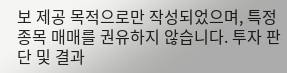보 제공 목적으로만 작성되었으며, 특정 종목 매매를 권유하지 않습니다. 투자 판단 및 결과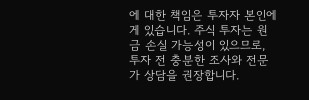에 대한 책임은 투자자 본인에게 있습니다. 주식 투자는 원금 손실 가능성이 있으므로, 투자 전 충분한 조사와 전문가 상담을 권장합니다.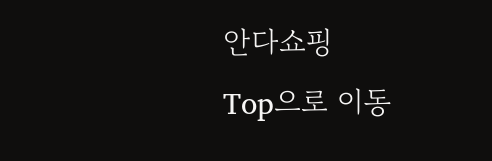안다쇼핑
Top으로 이동